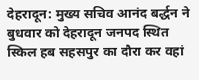देहरादून: मुख्य सचिव आनंद बर्द्धन ने बुधवार को देहरादून जनपद स्थित स्किल हब सहसपुर का दौरा कर वहां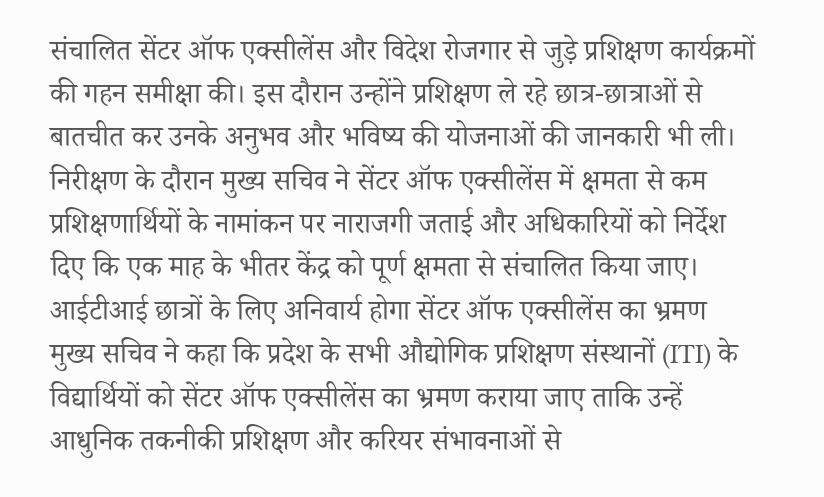संचालित सेंटर ऑफ एक्सीलेंस और विदेश रोजगार से जुड़े प्रशिक्षण कार्यक्रमों की गहन समीक्षा की। इस दौरान उन्होंने प्रशिक्षण ले रहे छात्र-छात्राओं से बातचीत कर उनके अनुभव और भविष्य की योजनाओं की जानकारी भी ली।
निरीक्षण के दौरान मुख्य सचिव ने सेंटर ऑफ एक्सीलेंस में क्षमता से कम प्रशिक्षणार्थियों के नामांकन पर नाराजगी जताई और अधिकारियों को निर्देश दिए कि एक माह के भीतर केंद्र को पूर्ण क्षमता से संचालित किया जाए।
आईटीआई छात्रों के लिए अनिवार्य होगा सेंटर ऑफ एक्सीलेंस का भ्रमण
मुख्य सचिव ने कहा कि प्रदेश के सभी औद्योगिक प्रशिक्षण संस्थानों (ITI) के विद्यार्थियों को सेंटर ऑफ एक्सीलेंस का भ्रमण कराया जाए ताकि उन्हें आधुनिक तकनीकी प्रशिक्षण और करियर संभावनाओं से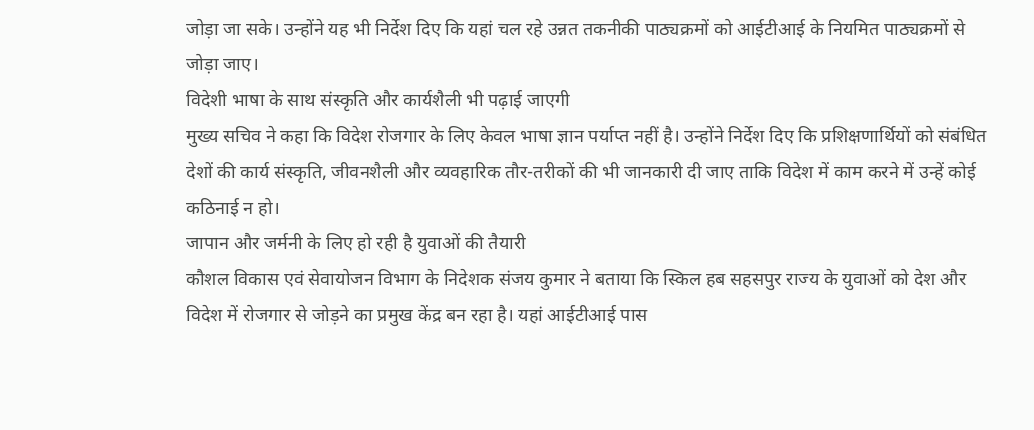जोड़ा जा सके। उन्होंने यह भी निर्देश दिए कि यहां चल रहे उन्नत तकनीकी पाठ्यक्रमों को आईटीआई के नियमित पाठ्यक्रमों से जोड़ा जाए।
विदेशी भाषा के साथ संस्कृति और कार्यशैली भी पढ़ाई जाएगी
मुख्य सचिव ने कहा कि विदेश रोजगार के लिए केवल भाषा ज्ञान पर्याप्त नहीं है। उन्होंने निर्देश दिए कि प्रशिक्षणार्थियों को संबंधित देशों की कार्य संस्कृति, जीवनशैली और व्यवहारिक तौर-तरीकों की भी जानकारी दी जाए ताकि विदेश में काम करने में उन्हें कोई कठिनाई न हो।
जापान और जर्मनी के लिए हो रही है युवाओं की तैयारी
कौशल विकास एवं सेवायोजन विभाग के निदेशक संजय कुमार ने बताया कि स्किल हब सहसपुर राज्य के युवाओं को देश और विदेश में रोजगार से जोड़ने का प्रमुख केंद्र बन रहा है। यहां आईटीआई पास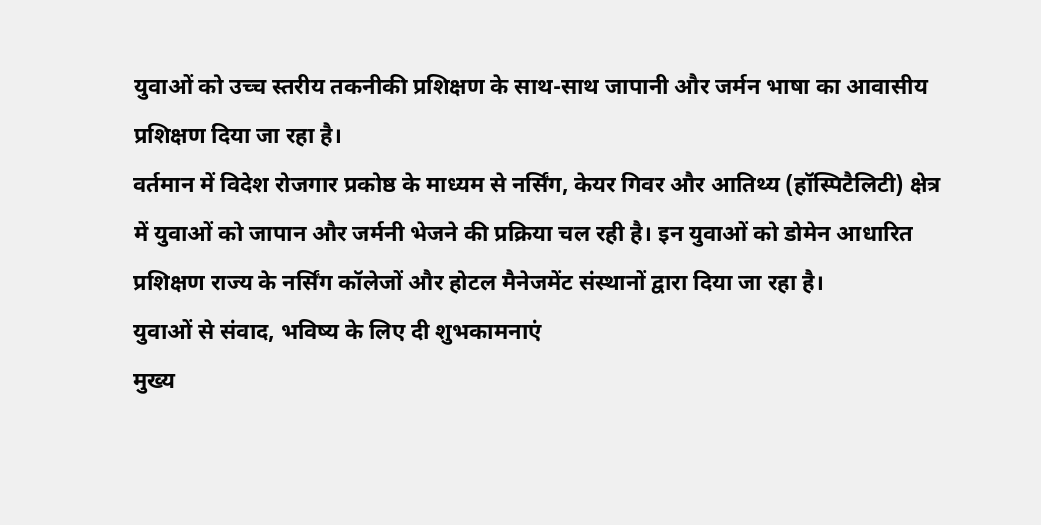युवाओं को उच्च स्तरीय तकनीकी प्रशिक्षण के साथ-साथ जापानी और जर्मन भाषा का आवासीय प्रशिक्षण दिया जा रहा है।
वर्तमान में विदेश रोजगार प्रकोष्ठ के माध्यम से नर्सिंग, केयर गिवर और आतिथ्य (हॉस्पिटैलिटी) क्षेत्र में युवाओं को जापान और जर्मनी भेजने की प्रक्रिया चल रही है। इन युवाओं को डोमेन आधारित प्रशिक्षण राज्य के नर्सिंग कॉलेजों और होटल मैनेजमेंट संस्थानों द्वारा दिया जा रहा है।
युवाओं से संवाद, भविष्य के लिए दी शुभकामनाएं
मुख्य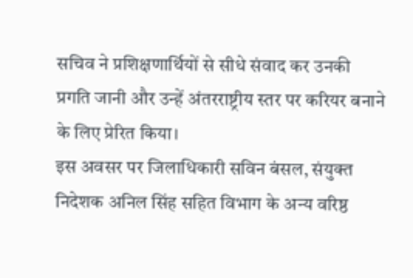सचिव ने प्रशिक्षणार्थियों से सीधे संवाद कर उनकी प्रगति जानी और उन्हें अंतरराष्ट्रीय स्तर पर करियर बनाने के लिए प्रेरित किया।
इस अवसर पर जिलाधिकारी सविन बंसल, संयुक्त निदेशक अनिल सिंह सहित विभाग के अन्य वरिष्ठ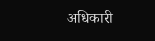अधिकारी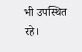भी उपस्थित रहे।